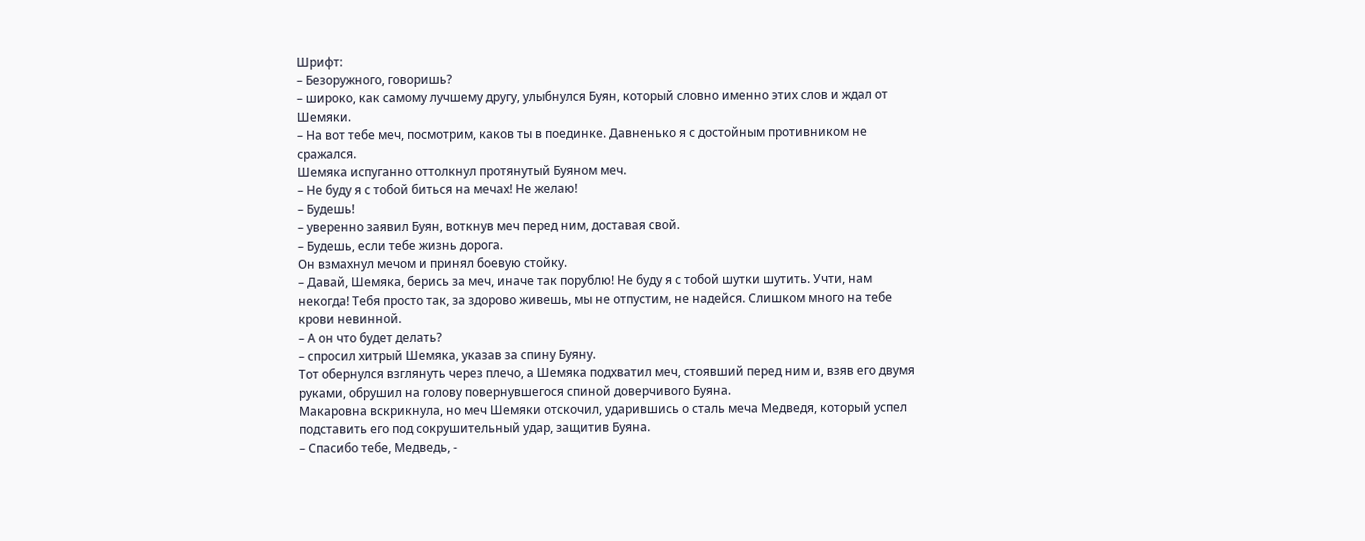Шрифт:
– Безоружного, говоришь?
– широко, как самому лучшему другу, улыбнулся Буян, который словно именно этих слов и ждал от Шемяки.
– На вот тебе меч, посмотрим, каков ты в поединке. Давненько я с достойным противником не сражался.
Шемяка испуганно оттолкнул протянутый Буяном меч.
– Не буду я с тобой биться на мечах! Не желаю!
– Будешь!
– уверенно заявил Буян, воткнув меч перед ним, доставая свой.
– Будешь, если тебе жизнь дорога.
Он взмахнул мечом и принял боевую стойку.
– Давай, Шемяка, берись за меч, иначе так порублю! Не буду я с тобой шутки шутить. Учти, нам некогда! Тебя просто так, за здорово живешь, мы не отпустим, не надейся. Слишком много на тебе крови невинной.
– А он что будет делать?
– спросил хитрый Шемяка, указав за спину Буяну.
Тот обернулся взглянуть через плечо, а Шемяка подхватил меч, стоявший перед ним и, взяв его двумя руками, обрушил на голову повернувшегося спиной доверчивого Буяна.
Макаровна вскрикнула, но меч Шемяки отскочил, ударившись о сталь меча Медведя, который успел подставить его под сокрушительный удар, защитив Буяна.
– Спасибо тебе, Медведь, -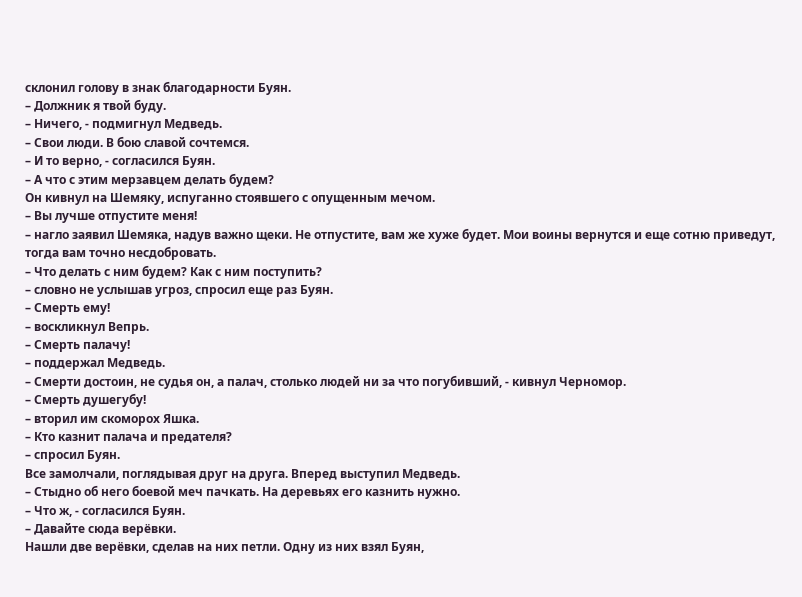склонил голову в знак благодарности Буян.
– Должник я твой буду.
– Ничего, - подмигнул Медведь.
– Свои люди. В бою славой сочтемся.
– И то верно, - согласился Буян.
– А что с этим мерзавцем делать будем?
Он кивнул на Шемяку, испуганно стоявшего с опущенным мечом.
– Вы лучше отпустите меня!
– нагло заявил Шемяка, надув важно щеки. Не отпустите, вам же хуже будет. Мои воины вернутся и еще сотню приведут, тогда вам точно несдобровать.
– Что делать с ним будем? Как с ним поступить?
– словно не услышав угроз, спросил еще раз Буян.
– Смерть ему!
– воскликнул Вепрь.
– Смерть палачу!
– поддержал Медведь.
– Смерти достоин, не судья он, а палач, столько людей ни за что погубивший, - кивнул Черномор.
– Смерть душегубу!
– вторил им скоморох Яшка.
– Кто казнит палача и предателя?
– спросил Буян.
Все замолчали, поглядывая друг на друга. Вперед выступил Медведь.
– Стыдно об него боевой меч пачкать. На деревьях его казнить нужно.
– Что ж, - согласился Буян.
– Давайте сюда верёвки.
Нашли две верёвки, сделав на них петли. Одну из них взял Буян,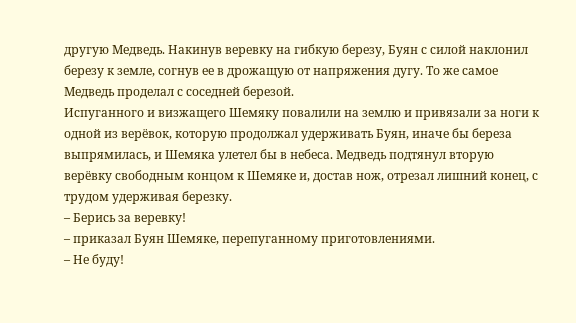другую Медведь. Накинув веревку на гибкую березу, Буян с силой наклонил березу к земле, согнув ее в дрожащую от напряжения дугу. То же самое Медведь проделал с соседней березой.
Испуганного и визжащего Шемяку повалили на землю и привязали за ноги к одной из верёвок, которую продолжал удерживать Буян, иначе бы береза выпрямилась, и Шемяка улетел бы в небеса. Медведь подтянул вторую верёвку свободным концом к Шемяке и, достав нож, отрезал лишний конец, с трудом удерживая березку.
– Берись за веревку!
– приказал Буян Шемяке, перепуганному приготовлениями.
– Не буду!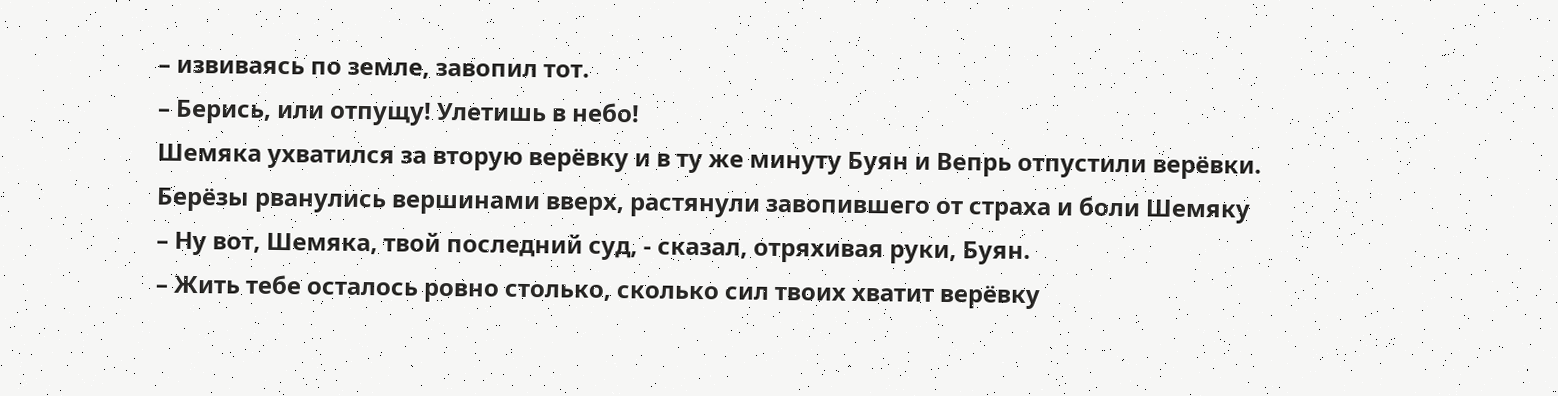– извиваясь по земле, завопил тот.
– Берись, или отпущу! Улетишь в небо!
Шемяка ухватился за вторую верёвку и в ту же минуту Буян и Вепрь отпустили верёвки.
Берёзы рванулись вершинами вверх, растянули завопившего от страха и боли Шемяку
– Ну вот, Шемяка, твой последний суд, - сказал, отряхивая руки, Буян.
– Жить тебе осталось ровно столько, сколько сил твоих хватит верёвку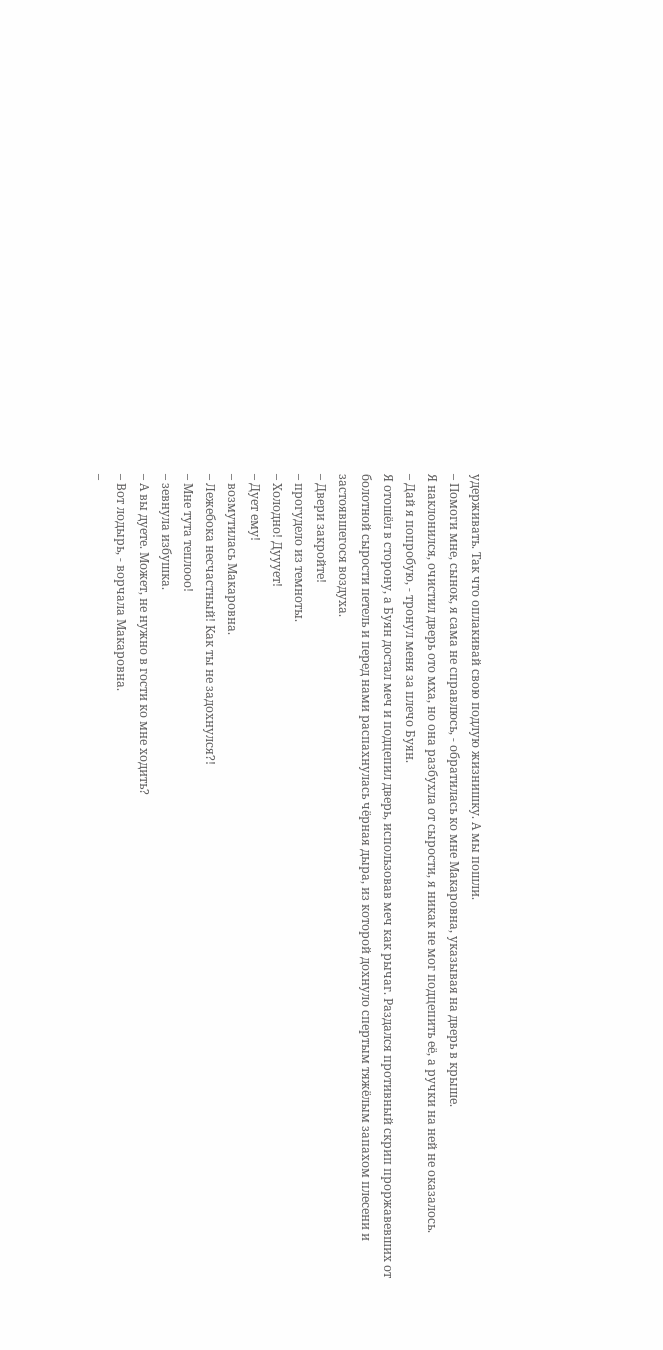удерживать. Так что оплакивай свою подлую жизнишку. А мы пошли.
– Помоги мне, сынок, я сама не справлюсь, - обратилась ко мне Макаровна, указывая на дверь в крыше.
Я наклонился, очистил дверь ото мха, но она разбухла от сырости, я никак не мог подцепить её, а ручки на ней не оказалось.
– Дай я попробую, - тронул меня за плечо Буян.
Я отошёл в сторону, а Буян достал меч и подцепил дверь, использовав меч как рычаг. Раздался противный скрип проржавевших от болотной сырости петель и перед нами распахнулась чёрная дыра, из которой дохнуло спертым тяжёлым запахом плесени и застоявшегося воздуха.
– Двери закройте!
– прогудело из темноты.
– Холодно! Дууует!
– Дует ему!
– возмутилась Макаровна.
– Лежебока несчастный! Как ты не задохнулся?!
– Мне тута теплооо!
– зевнула избушка.
– А вы дуете. Может, не нужно в гости ко мне ходить?
– Вот лодырь, - ворчала Макаровна.
–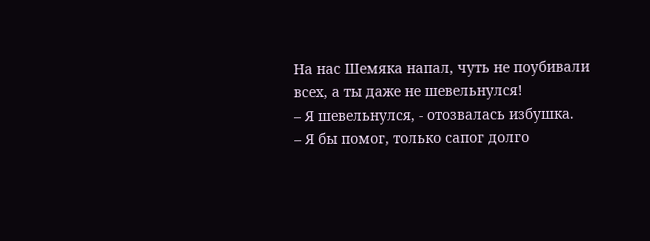На нас Шемяка напал, чуть не поубивали всех, а ты даже не шевельнулся!
– Я шевельнулся, - отозвалась избушка.
– Я бы помог, только сапог долго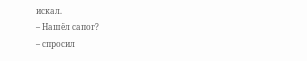искал.
– Нашёл сапог?
– спросил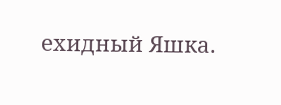ехидный Яшка.